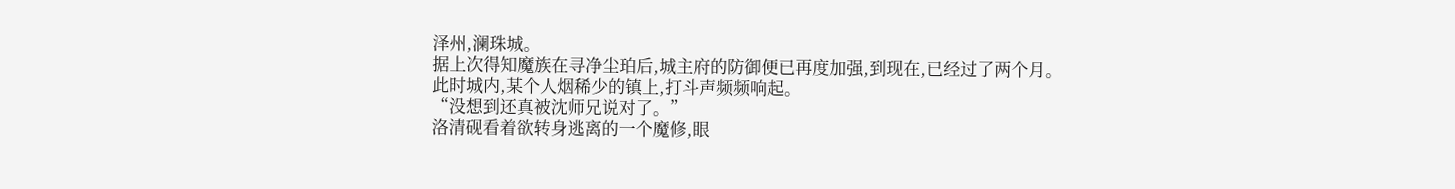泽州,澜珠城。
据上次得知魔族在寻净尘珀后,城主府的防御便已再度加强,到现在,已经过了两个月。
此时城内,某个人烟稀少的镇上,打斗声频频响起。
“没想到还真被沈师兄说对了。”
洛清砚看着欲转身逃离的一个魔修,眼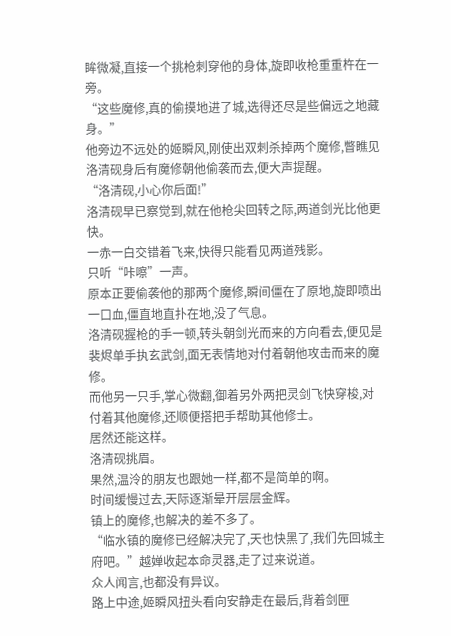眸微凝,直接一个挑枪刺穿他的身体,旋即收枪重重杵在一旁。
“这些魔修,真的偷摸地进了城,选得还尽是些偏远之地藏身。”
他旁边不远处的姬瞬风,刚使出双刺杀掉两个魔修,瞥瞧见洛清砚身后有魔修朝他偷袭而去,便大声提醒。
“洛清砚,小心你后面!”
洛清砚早已察觉到,就在他枪尖回转之际,两道剑光比他更快。
一赤一白交错着飞来,快得只能看见两道残影。
只听“咔嚓”一声。
原本正要偷袭他的那两个魔修,瞬间僵在了原地,旋即喷出一口血,僵直地直扑在地,没了气息。
洛清砚握枪的手一顿,转头朝剑光而来的方向看去,便见是裴烬单手执玄武剑,面无表情地对付着朝他攻击而来的魔修。
而他另一只手,掌心微翻,御着另外两把灵剑飞快穿梭,对付着其他魔修,还顺便搭把手帮助其他修士。
居然还能这样。
洛清砚挑眉。
果然,温泠的朋友也跟她一样,都不是简单的啊。
时间缓慢过去,天际逐渐晕开层层金辉。
镇上的魔修,也解决的差不多了。
“临水镇的魔修已经解决完了,天也快黑了,我们先回城主府吧。”越婵收起本命灵器,走了过来说道。
众人闻言,也都没有异议。
路上中途,姬瞬风扭头看向安静走在最后,背着剑匣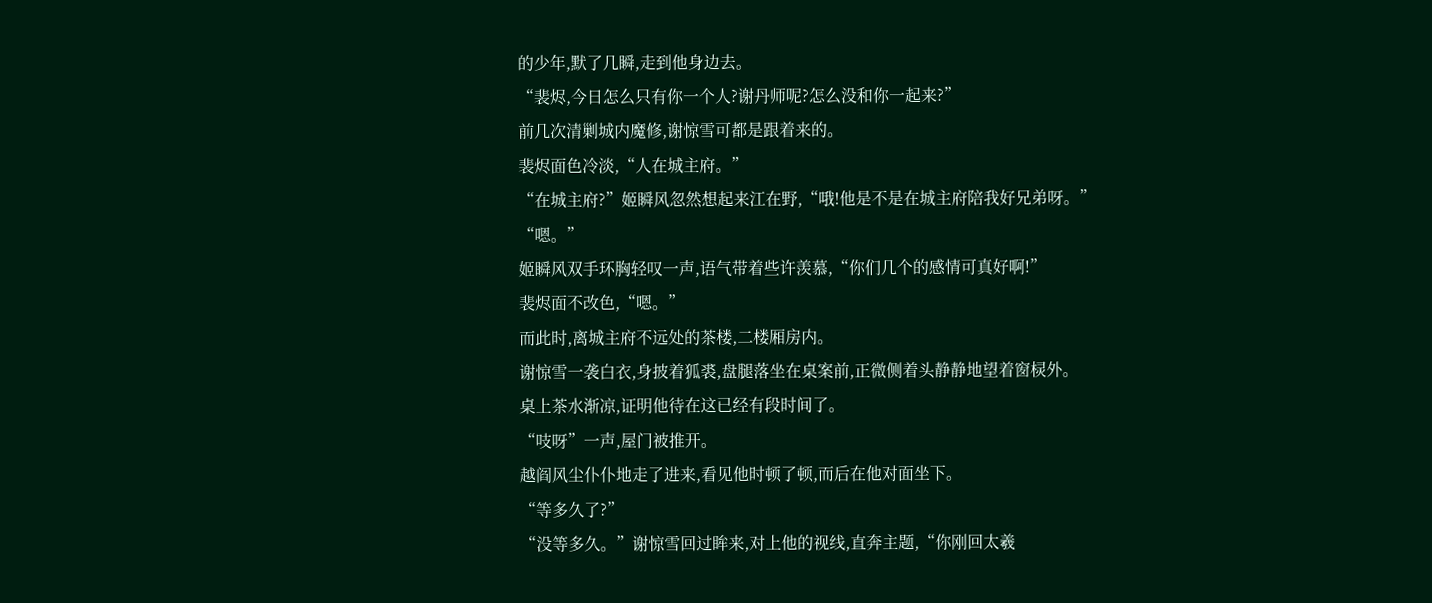的少年,默了几瞬,走到他身边去。
“裴烬,今日怎么只有你一个人?谢丹师呢?怎么没和你一起来?”
前几次清剿城内魔修,谢惊雪可都是跟着来的。
裴烬面色冷淡,“人在城主府。”
“在城主府?”姬瞬风忽然想起来江在野,“哦!他是不是在城主府陪我好兄弟呀。”
“嗯。”
姬瞬风双手环胸轻叹一声,语气带着些许羡慕,“你们几个的感情可真好啊!”
裴烬面不改色,“嗯。”
而此时,离城主府不远处的茶楼,二楼厢房内。
谢惊雪一袭白衣,身披着狐裘,盘腿落坐在桌案前,正微侧着头静静地望着窗棂外。
桌上茶水渐凉,证明他待在这已经有段时间了。
“吱呀”一声,屋门被推开。
越阎风尘仆仆地走了进来,看见他时顿了顿,而后在他对面坐下。
“等多久了?”
“没等多久。”谢惊雪回过眸来,对上他的视线,直奔主题,“你刚回太羲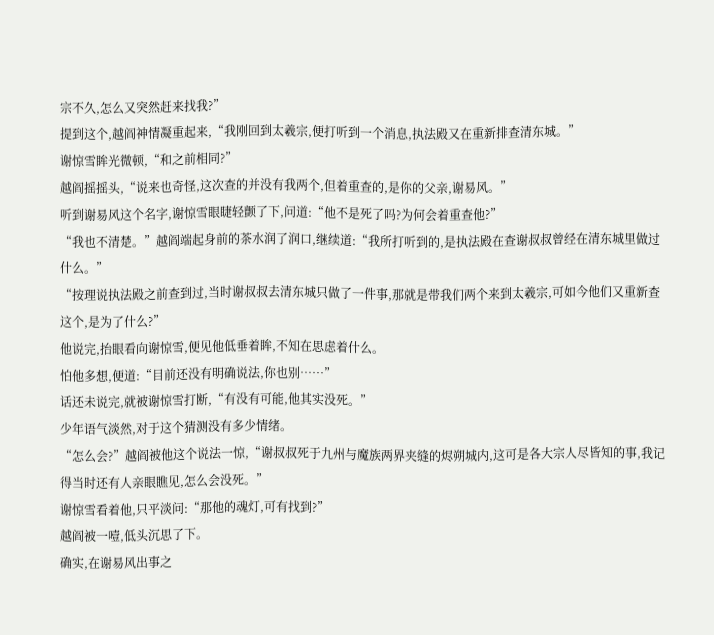宗不久,怎么又突然赶来找我?”
提到这个,越阎神情凝重起来,“我刚回到太羲宗,便打听到一个消息,执法殿又在重新排查清东城。”
谢惊雪眸光微顿,“和之前相同?”
越阎摇摇头,“说来也奇怪,这次查的并没有我两个,但着重查的,是你的父亲,谢易风。”
听到谢易风这个名字,谢惊雪眼睫轻颤了下,问道:“他不是死了吗?为何会着重查他?”
“我也不清楚。”越阎端起身前的茶水润了润口,继续道:“我所打听到的,是执法殿在查谢叔叔曾经在清东城里做过什么。”
“按理说执法殿之前查到过,当时谢叔叔去清东城只做了一件事,那就是带我们两个来到太羲宗,可如今他们又重新查这个,是为了什么?”
他说完,抬眼看向谢惊雪,便见他低垂着眸,不知在思虑着什么。
怕他多想,便道:“目前还没有明确说法,你也别……”
话还未说完,就被谢惊雪打断,“有没有可能,他其实没死。”
少年语气淡然,对于这个猜测没有多少情绪。
“怎么会?”越阎被他这个说法一惊,“谢叔叔死于九州与魔族两界夹缝的烬朔城内,这可是各大宗人尽皆知的事,我记得当时还有人亲眼瞧见,怎么会没死。”
谢惊雪看着他,只平淡问:“那他的魂灯,可有找到?”
越阎被一噎,低头沉思了下。
确实,在谢易风出事之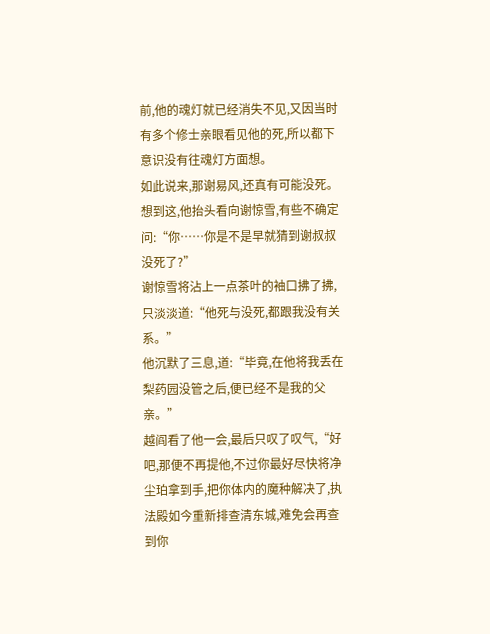前,他的魂灯就已经消失不见,又因当时有多个修士亲眼看见他的死,所以都下意识没有往魂灯方面想。
如此说来,那谢易风,还真有可能没死。
想到这,他抬头看向谢惊雪,有些不确定问:“你……你是不是早就猜到谢叔叔没死了?”
谢惊雪将沾上一点茶叶的袖口拂了拂,只淡淡道:“他死与没死,都跟我没有关系。”
他沉默了三息,道:“毕竟,在他将我丢在梨药园没管之后,便已经不是我的父亲。”
越阎看了他一会,最后只叹了叹气,“好吧,那便不再提他,不过你最好尽快将净尘珀拿到手,把你体内的魔种解决了,执法殿如今重新排查清东城,难免会再查到你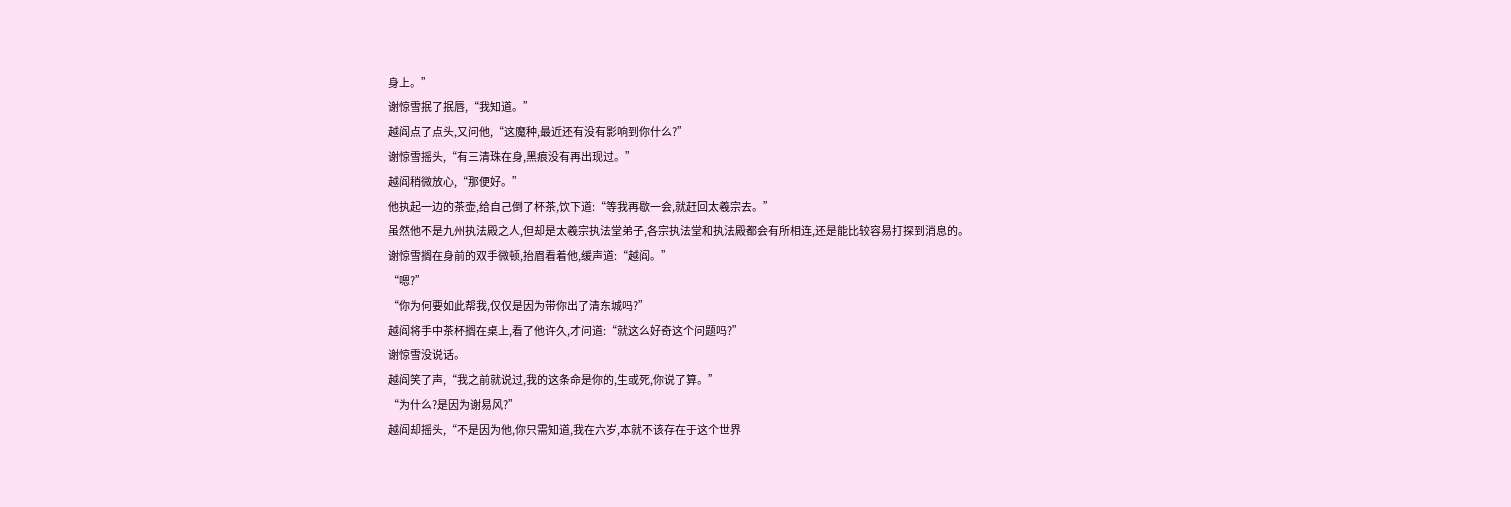身上。”
谢惊雪抿了抿唇,“我知道。”
越阎点了点头,又问他,“这魔种,最近还有没有影响到你什么?”
谢惊雪摇头,“有三清珠在身,黑痕没有再出现过。”
越阎稍微放心,“那便好。”
他执起一边的茶壶,给自己倒了杯茶,饮下道:“等我再歇一会,就赶回太羲宗去。”
虽然他不是九州执法殿之人,但却是太羲宗执法堂弟子,各宗执法堂和执法殿都会有所相连,还是能比较容易打探到消息的。
谢惊雪搁在身前的双手微顿,抬眉看着他,缓声道:“越阎。”
“嗯?”
“你为何要如此帮我,仅仅是因为带你出了清东城吗?”
越阎将手中茶杯搁在桌上,看了他许久,才问道:“就这么好奇这个问题吗?”
谢惊雪没说话。
越阎笑了声,“我之前就说过,我的这条命是你的,生或死,你说了算。”
“为什么?是因为谢易风?”
越阎却摇头,“不是因为他,你只需知道,我在六岁,本就不该存在于这个世界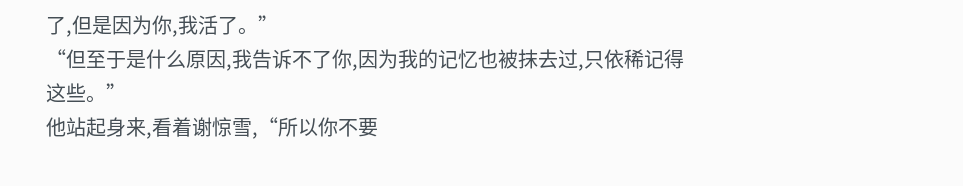了,但是因为你,我活了。”
“但至于是什么原因,我告诉不了你,因为我的记忆也被抹去过,只依稀记得这些。”
他站起身来,看着谢惊雪,“所以你不要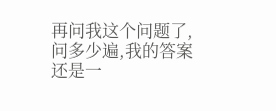再问我这个问题了,问多少遍,我的答案还是一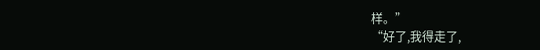样。”
“好了,我得走了,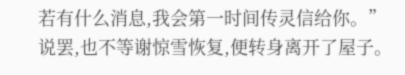若有什么消息,我会第一时间传灵信给你。”
说罢,也不等谢惊雪恢复,便转身离开了屋子。